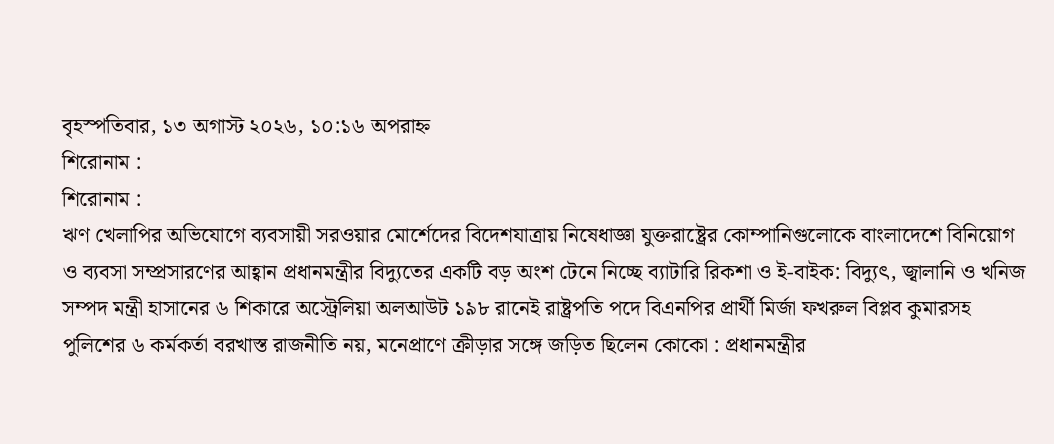বৃহস্পতিবার, ১৩ অগাস্ট ২০২৬, ১০:১৬ অপরাহ্ন
শিরোনাম :
শিরোনাম :
ঋণ খেলাপির অভিযোগে ব্যবসায়ী সরওয়ার মোর্শেদের বিদেশযাত্রায় নিষেধাজ্ঞা যুক্তরাষ্ট্রের কোম্পানিগুলোকে বাংলাদেশে বিনিয়োগ ও ব্যবসা সম্প্রসারণের আহ্বান প্রধানমন্ত্রীর বিদ্যুতের একটি বড় অংশ টেনে নিচ্ছে ব্যাটারি রিকশা ও ই-বাইক: বিদ্যুৎ, জ্বালানি ও খনিজ সম্পদ মন্ত্রী হাসানের ৬ শিকারে অস্ট্রেলিয়া অলআউট ১৯৮ রানেই রাষ্ট্রপতি পদে বিএনপির প্রার্থী মির্জা ফখরুল বিপ্লব কুমারসহ পুলিশের ৬ কর্মকর্তা বরখাস্ত রাজনীতি নয়, মনেপ্রাণে ক্রীড়ার সঙ্গে জড়িত ছিলেন কোকো : প্রধানমন্ত্রীর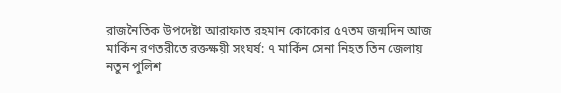রাজনৈতিক উপদেষ্টা আরাফাত রহমান কোকোর ৫৭তম জন্মদিন আজ মার্কিন রণতরীতে রক্তক্ষয়ী সংঘর্ষ: ৭ মার্কিন সেনা নিহত তিন জেলায় নতুন পুলিশ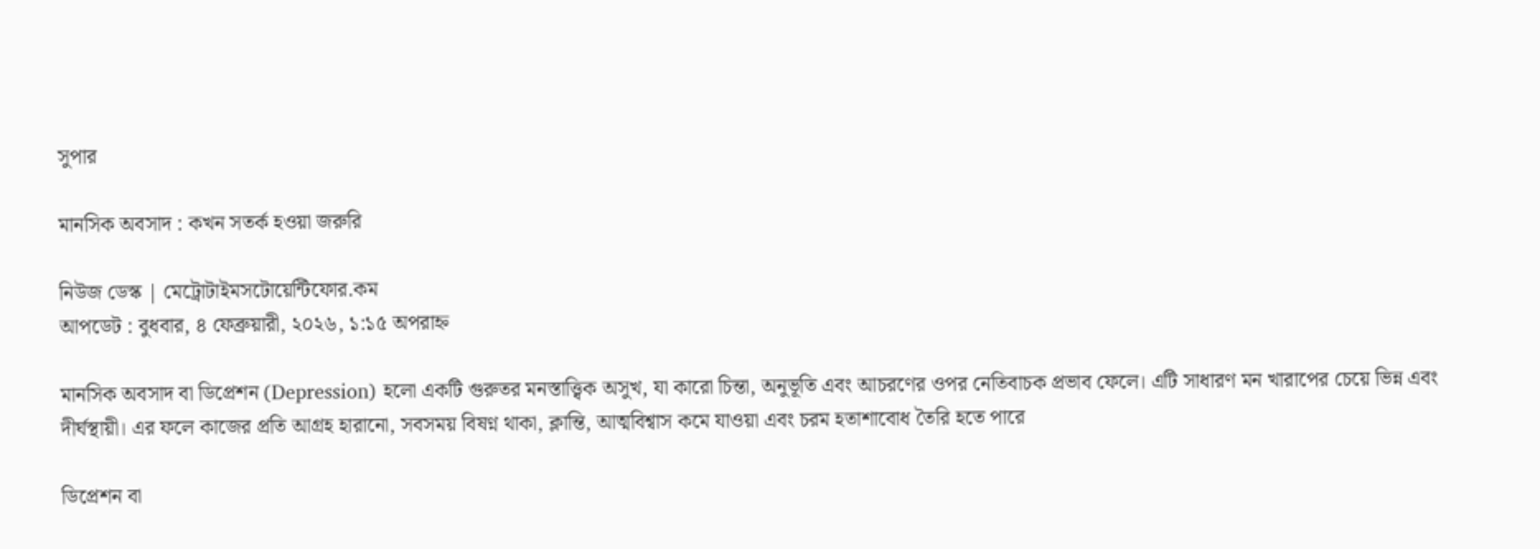সুপার

মানসিক অবসাদ : কখন সতর্ক হওয়া জরুরি

নিউজ ডেস্ক | মেট্রোটাইমসটোয়েন্টিফোর.কম
আপডেট : বুধবার, ৪ ফেব্রুয়ারী, ২০২৬, ১:১৫ অপরাহ্ন

মানসিক অবসাদ বা ডিপ্রেশন (Depression) হলো একটি গুরুতর মনস্তাত্ত্বিক অসুখ, যা কারো চিন্তা, অনুভূতি এবং আচরণের ওপর নেতিবাচক প্রভাব ফেলে। এটি সাধারণ মন খারাপের চেয়ে ভিন্ন এবং দীর্ঘস্থায়ী। এর ফলে কাজের প্রতি আগ্রহ হারানো, সবসময় বিষণ্ন থাকা, ক্লান্তি, আত্মবিশ্বাস কমে যাওয়া এবং চরম হতাশাবোধ তৈরি হতে পারে

ডিপ্রেশন বা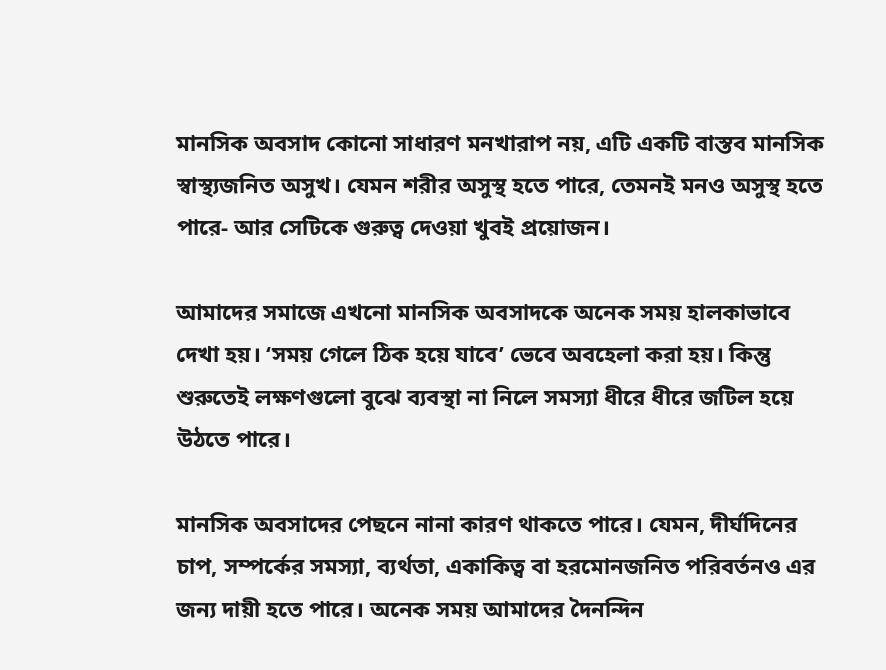মানসিক অবসাদ কোনো সাধারণ মনখারাপ নয়, এটি একটি বাস্তব মানসিক স্বাস্থ্যজনিত অসুখ। যেমন শরীর অসুস্থ হতে পারে, তেমনই মনও অসুস্থ হতে পারে- আর সেটিকে গুরুত্ব দেওয়া খুবই প্রয়োজন।

আমাদের সমাজে এখনো মানসিক অবসাদকে অনেক সময় হালকাভাবে দেখা হয়। ‘সময় গেলে ঠিক হয়ে যাবে’ ভেবে অবহেলা করা হয়। কিন্তু শুরুতেই লক্ষণগুলো বুঝে ব্যবস্থা না নিলে সমস্যা ধীরে ধীরে জটিল হয়ে উঠতে পারে।

মানসিক অবসাদের পেছনে নানা কারণ থাকতে পারে। যেমন, দীর্ঘদিনের চাপ, সম্পর্কের সমস্যা, ব্যর্থতা, একাকিত্ব বা হরমোনজনিত পরিবর্তনও এর জন্য দায়ী হতে পারে। অনেক সময় আমাদের দৈনন্দিন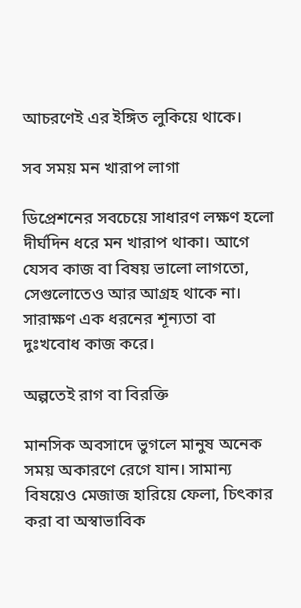আচরণেই এর ইঙ্গিত লুকিয়ে থাকে।

সব সময় মন খারাপ লাগা

ডিপ্রেশনের সবচেয়ে সাধারণ লক্ষণ হলো দীর্ঘদিন ধরে মন খারাপ থাকা। আগে যেসব কাজ বা বিষয় ভালো লাগতো, সেগুলোতেও আর আগ্রহ থাকে না। সারাক্ষণ এক ধরনের শূন্যতা বা দুঃখবোধ কাজ করে।

অল্পতেই রাগ বা বিরক্তি

মানসিক অবসাদে ভুগলে মানুষ অনেক সময় অকারণে রেগে যান। সামান্য বিষয়েও মেজাজ হারিয়ে ফেলা, চিৎকার করা বা অস্বাভাবিক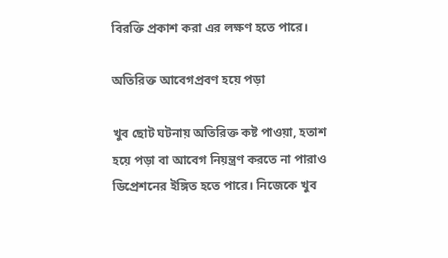বিরক্তি প্রকাশ করা এর লক্ষণ হতে পারে।

অতিরিক্ত আবেগপ্রবণ হয়ে পড়া

খুব ছোট ঘটনায় অতিরিক্ত কষ্ট পাওয়া, হতাশ হয়ে পড়া বা আবেগ নিয়ন্ত্রণ করতে না পারাও ডিপ্রেশনের ইঙ্গিত হতে পারে। নিজেকে খুব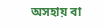অসহায় বা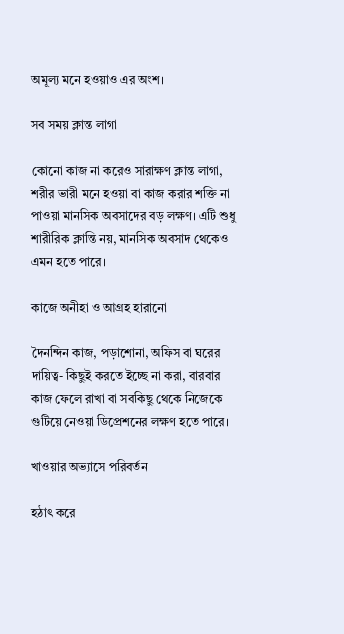অমূল্য মনে হওয়াও এর অংশ।

সব সময় ক্লান্ত লাগা

কোনো কাজ না করেও সারাক্ষণ ক্লান্ত লাগা, শরীর ভারী মনে হওয়া বা কাজ করার শক্তি না পাওয়া মানসিক অবসাদের বড় লক্ষণ। এটি শুধু শারীরিক ক্লান্তি নয়, মানসিক অবসাদ থেকেও এমন হতে পারে।

কাজে অনীহা ও আগ্রহ হারানো

দৈনন্দিন কাজ, পড়াশোনা, অফিস বা ঘরের দায়িত্ব- কিছুই করতে ইচ্ছে না করা, বারবার কাজ ফেলে রাখা বা সবকিছু থেকে নিজেকে গুটিয়ে নেওয়া ডিপ্রেশনের লক্ষণ হতে পারে।

খাওয়ার অভ্যাসে পরিবর্তন

হঠাৎ করে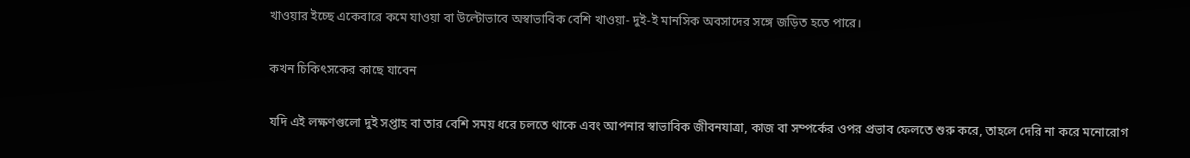খাওয়ার ইচ্ছে একেবারে কমে যাওয়া বা উল্টোভাবে অস্বাভাবিক বেশি খাওয়া- দুই-ই মানসিক অবসাদের সঙ্গে জড়িত হতে পারে।

কখন চিকিৎসকের কাছে যাবেন

যদি এই লক্ষণগুলো দুই সপ্তাহ বা তার বেশি সময় ধরে চলতে থাকে এবং আপনার স্বাভাবিক জীবনযাত্রা, কাজ বা সম্পর্কের ওপর প্রভাব ফেলতে শুরু করে, তাহলে দেরি না করে মনোরোগ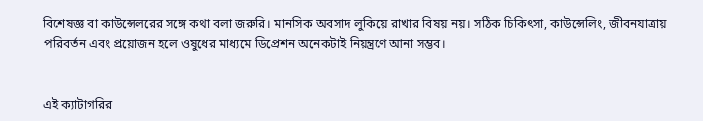বিশেষজ্ঞ বা কাউন্সেলরের সঙ্গে কথা বলা জরুরি। মানসিক অবসাদ লুকিয়ে রাখার বিষয় নয়। সঠিক চিকিৎসা, কাউন্সেলিং, জীবনযাত্রায় পরিবর্তন এবং প্রয়োজন হলে ওষুধের মাধ্যমে ডিপ্রেশন অনেকটাই নিয়ন্ত্রণে আনা সম্ভব।


এই ক্যাটাগরির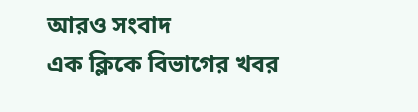আরও সংবাদ
এক ক্লিকে বিভাগের খবর